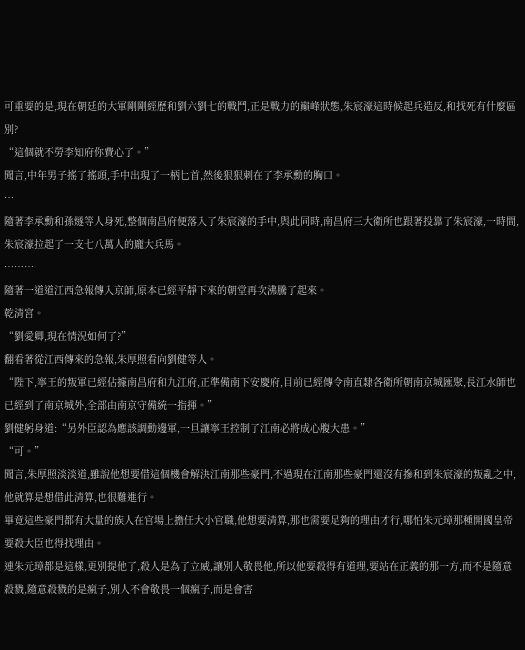可重要的是,現在朝廷的大軍剛剛經歷和劉六劉七的戰鬥,正是戰力的巔峰狀態,朱宸濠這時候起兵造反,和找死有什麼區別?
“這個就不勞李知府你費心了。”
聞言,中年男子搖了搖頭,手中出現了一柄匕首,然後狠狠刺在了李承勳的胸口。
…
隨著李承勳和孫燧等人身死,整個南昌府便落入了朱宸濠的手中,與此同時,南昌府三大衛所也跟著投靠了朱宸濠,一時間,朱宸濠拉起了一支七八萬人的龐大兵馬。
………
隨著一道道江西急報傳入京師,原本已經平靜下來的朝堂再次沸騰了起來。
乾清宮。
“劉愛卿,現在情況如何了?”
翻看著從江西傳來的急報,朱厚照看向劉健等人。
“陛下,寧王的叛軍已經佔據南昌府和九江府,正準備南下安慶府,目前已經傳令南直隸各衛所朝南京城匯聚,長江水師也已經到了南京城外,全部由南京守備統一指揮。”
劉健躬身道:“另外臣認為應該調動邊軍,一旦讓寧王控制了江南必將成心腹大患。”
“可。”
聞言,朱厚照淡淡道,雖說他想要借這個機會解決江南那些豪門,不過現在江南那些豪門還沒有摻和到朱宸濠的叛亂之中,他就算是想借此清算,也很難進行。
畢竟這些豪門都有大量的族人在官場上擔任大小官職,他想要清算,那也需要足夠的理由才行,哪怕朱元璋那種開國皇帝要殺大臣也得找理由。
連朱元璋都是這樣,更別提他了,殺人是為了立威,讓別人敬畏他,所以他要殺得有道理,要站在正義的那一方,而不是隨意殺戮,隨意殺戮的是瘋子,別人不會敬畏一個瘋子,而是會害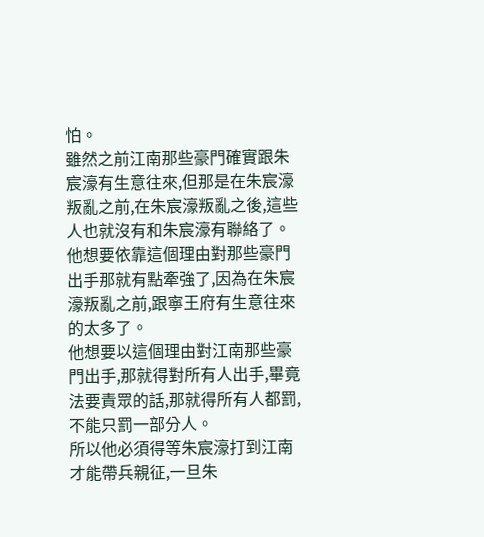怕。
雖然之前江南那些豪門確實跟朱宸濠有生意往來,但那是在朱宸濠叛亂之前,在朱宸濠叛亂之後,這些人也就沒有和朱宸濠有聯絡了。
他想要依靠這個理由對那些豪門出手那就有點牽強了,因為在朱宸濠叛亂之前,跟寧王府有生意往來的太多了。
他想要以這個理由對江南那些豪門出手,那就得對所有人出手,畢竟法要責眾的話,那就得所有人都罰,不能只罰一部分人。
所以他必須得等朱宸濠打到江南才能帶兵親征,一旦朱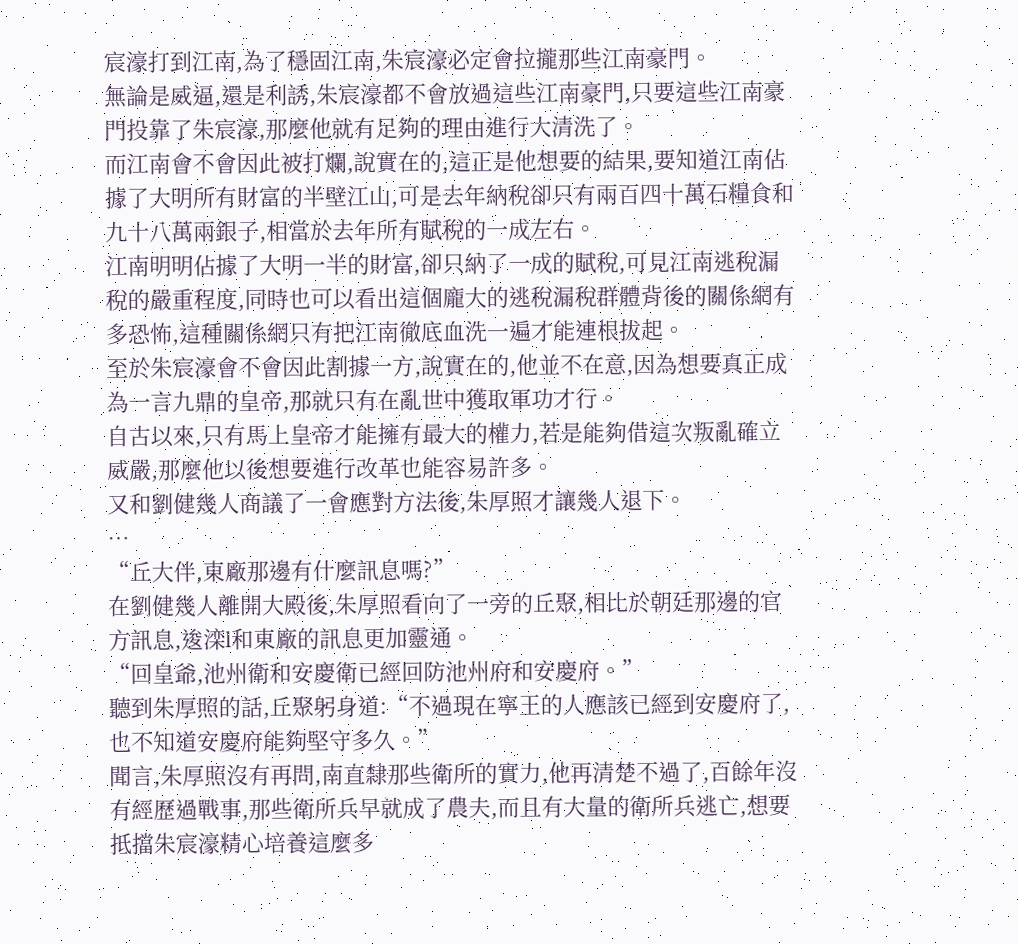宸濠打到江南,為了穩固江南,朱宸濠必定會拉攏那些江南豪門。
無論是威逼,還是利誘,朱宸濠都不會放過這些江南豪門,只要這些江南豪門投靠了朱宸濠,那麼他就有足夠的理由進行大清洗了。
而江南會不會因此被打爛,說實在的,這正是他想要的結果,要知道江南佔據了大明所有財富的半壁江山,可是去年納稅卻只有兩百四十萬石糧食和九十八萬兩銀子,相當於去年所有賦稅的一成左右。
江南明明佔據了大明一半的財富,卻只納了一成的賦稅,可見江南逃稅漏稅的嚴重程度,同時也可以看出這個龐大的逃稅漏稅群體背後的關係網有多恐怖,這種關係網只有把江南徹底血洗一遍才能連根拔起。
至於朱宸濠會不會因此割據一方,說實在的,他並不在意,因為想要真正成為一言九鼎的皇帝,那就只有在亂世中獲取軍功才行。
自古以來,只有馬上皇帝才能擁有最大的權力,若是能夠借這次叛亂確立威嚴,那麼他以後想要進行改革也能容易許多。
又和劉健幾人商議了一會應對方法後,朱厚照才讓幾人退下。
…
“丘大伴,東廠那邊有什麼訊息嗎?”
在劉健幾人離開大殿後,朱厚照看向了一旁的丘聚,相比於朝廷那邊的官方訊息,逡滦l和東廠的訊息更加靈通。
“回皇爺,池州衛和安慶衛已經回防池州府和安慶府。”
聽到朱厚照的話,丘聚躬身道:“不過現在寧王的人應該已經到安慶府了,也不知道安慶府能夠堅守多久。”
聞言,朱厚照沒有再問,南直隸那些衛所的實力,他再清楚不過了,百餘年沒有經歷過戰事,那些衛所兵早就成了農夫,而且有大量的衛所兵逃亡,想要抵擋朱宸濠精心培養這麼多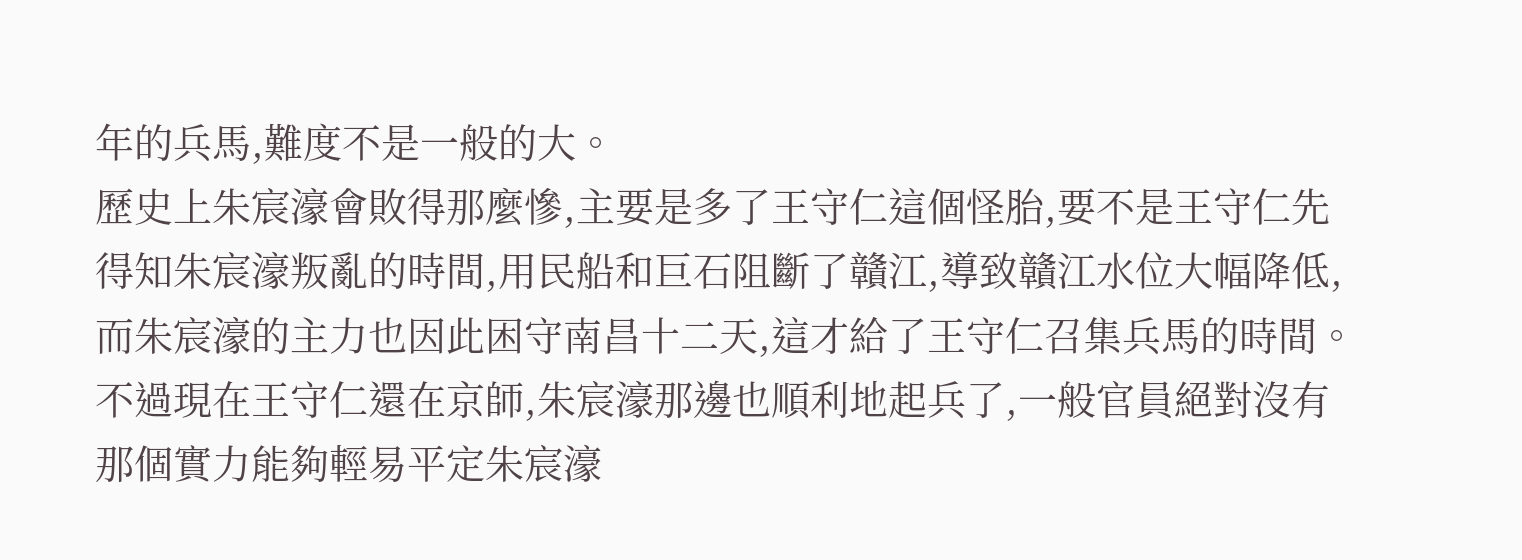年的兵馬,難度不是一般的大。
歷史上朱宸濠會敗得那麼慘,主要是多了王守仁這個怪胎,要不是王守仁先得知朱宸濠叛亂的時間,用民船和巨石阻斷了贛江,導致贛江水位大幅降低,而朱宸濠的主力也因此困守南昌十二天,這才給了王守仁召集兵馬的時間。
不過現在王守仁還在京師,朱宸濠那邊也順利地起兵了,一般官員絕對沒有那個實力能夠輕易平定朱宸濠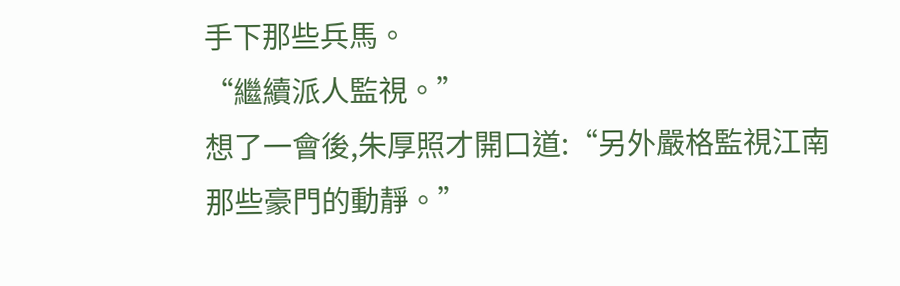手下那些兵馬。
“繼續派人監視。”
想了一會後,朱厚照才開口道:“另外嚴格監視江南那些豪門的動靜。”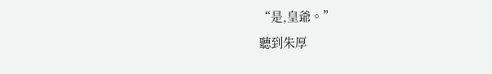“是,皇爺。”
聽到朱厚